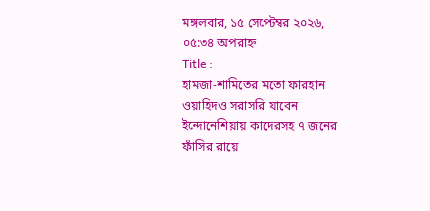মঙ্গলবার, ১৫ সেপ্টেম্বর ২০২৬, ০৫:৩৪ অপরাহ্ন
Title :
হামজা-শামিতের মতো ফারহান ওয়াহিদও সরাসরি যাবেন ইন্দোনেশিয়ায় কাদেরসহ ৭ জনের ফাঁসির রায়ে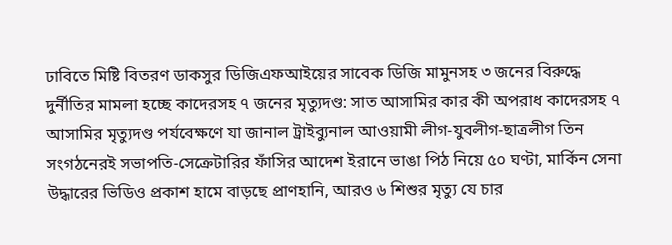ঢাবিতে মিষ্টি বিতরণ ডাকসুর ডিজিএফআইয়ের সাবেক ডিজি মামুনসহ ৩ জনের বিরুদ্ধে দুর্নীতির মামলা হচ্ছে কাদেরসহ ৭ জনের মৃত্যুদণ্ড: সাত আসামির কার কী অপরাধ কাদেরসহ ৭ আসামির মৃত্যুদণ্ড পর্যবেক্ষণে যা জানাল ট্রাইব্যুনাল আওয়ামী লীগ-যুবলীগ-ছাত্রলীগ তিন সংগঠনেরই সভাপতি-সেক্রেটারির ফাঁসির আদেশ ইরানে ভাঙা পিঠ নিয়ে ৫০ ঘণ্টা, মার্কিন সেনা উদ্ধারের ভিডিও প্রকাশ হামে বাড়ছে প্রাণহানি, আরও ৬ শিশুর মৃত্যু যে চার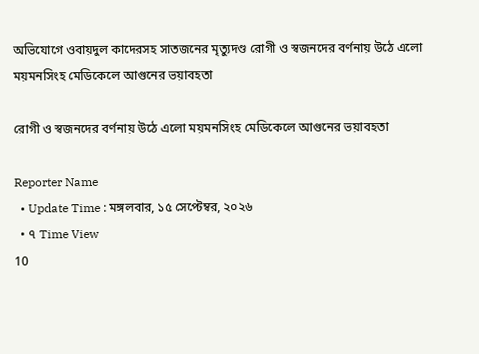অভিযোগে ওবায়দুল কাদেরসহ সাতজনের মৃত্যুদণ্ড রোগী ও স্বজনদের বর্ণনায় উঠে এলো ময়মনসিংহ মেডিকেলে আগুনের ভয়াবহতা

রোগী ও স্বজনদের বর্ণনায় উঠে এলো ময়মনসিংহ মেডিকেলে আগুনের ভয়াবহতা

Reporter Name
  • Update Time : মঙ্গলবার, ১৫ সেপ্টেম্বর, ২০২৬
  • ৭ Time View
10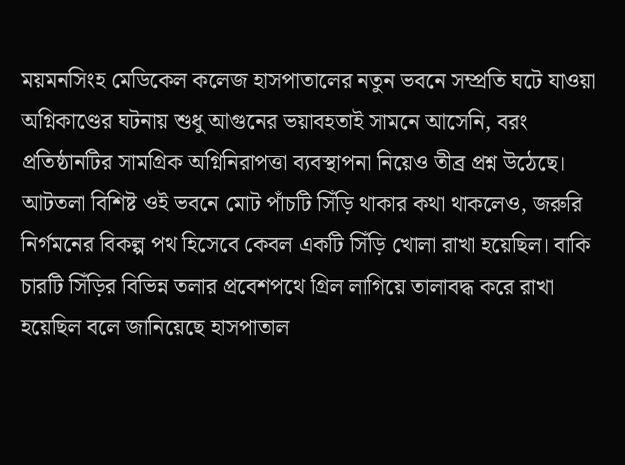ময়মনসিংহ মেডিকেল কলেজ হাসপাতালের নতুন ভবনে সম্প্রতি ঘটে যাওয়া অগ্নিকাণ্ডের ঘটনায় শুধু আগুনের ভয়াবহতাই সামনে আসেনি, বরং প্রতিষ্ঠানটির সামগ্রিক অগ্নিনিরাপত্তা ব্যবস্থাপনা নিয়েও তীব্র প্রশ্ন উঠেছে। আটতলা বিশিষ্ট ওই ভবনে মোট পাঁচটি সিঁড়ি থাকার কথা থাকলেও, জরুরি নির্গমনের বিকল্প পথ হিসেবে কেবল একটি সিঁড়ি খোলা রাখা হয়েছিল। বাকি চারটি সিঁড়ির বিভিন্ন তলার প্রবেশপথে গ্রিল লাগিয়ে তালাবদ্ধ করে রাখা হয়েছিল বলে জানিয়েছে হাসপাতাল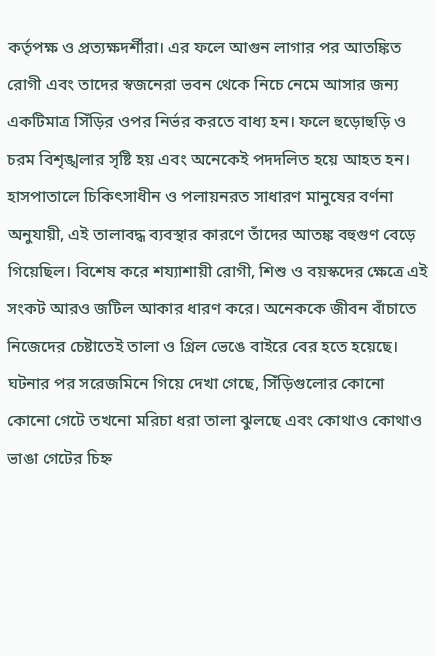কর্তৃপক্ষ ও প্রত্যক্ষদর্শীরা। এর ফলে আগুন লাগার পর আতঙ্কিত রোগী এবং তাদের স্বজনেরা ভবন থেকে নিচে নেমে আসার জন্য একটিমাত্র সিঁড়ির ওপর নির্ভর করতে বাধ্য হন। ফলে হুড়োহুড়ি ও চরম বিশৃঙ্খলার সৃষ্টি হয় এবং অনেকেই পদদলিত হয়ে আহত হন। হাসপাতালে চিকিৎসাধীন ও পলায়নরত সাধারণ মানুষের বর্ণনা অনুযায়ী, এই তালাবদ্ধ ব্যবস্থার কারণে তাঁদের আতঙ্ক বহুগুণ বেড়ে গিয়েছিল। বিশেষ করে শয্যাশায়ী রোগী, শিশু ও বয়স্কদের ক্ষেত্রে এই সংকট আরও জটিল আকার ধারণ করে। অনেককে জীবন বাঁচাতে নিজেদের চেষ্টাতেই তালা ও গ্রিল ভেঙে বাইরে বের হতে হয়েছে। ঘটনার পর সরেজমিনে গিয়ে দেখা গেছে, সিঁড়িগুলোর কোনো কোনো গেটে তখনো মরিচা ধরা তালা ঝুলছে এবং কোথাও কোথাও ভাঙা গেটের চিহ্ন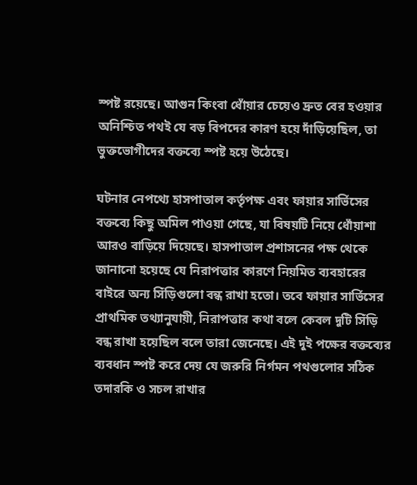স্পষ্ট রয়েছে। আগুন কিংবা ধোঁয়ার চেয়েও দ্রুত বের হওয়ার অনিশ্চিত পথই যে বড় বিপদের কারণ হয়ে দাঁড়িয়েছিল, তা ভুক্তভোগীদের বক্তব্যে স্পষ্ট হয়ে উঠেছে।

ঘটনার নেপথ্যে হাসপাতাল কর্তৃপক্ষ এবং ফায়ার সার্ভিসের বক্তব্যে কিছু অমিল পাওয়া গেছে, যা বিষয়টি নিয়ে ধোঁয়াশা আরও বাড়িয়ে দিয়েছে। হাসপাতাল প্রশাসনের পক্ষ থেকে জানানো হয়েছে যে নিরাপত্তার কারণে নিয়মিত ব্যবহারের বাইরে অন্য সিঁড়িগুলো বন্ধ রাখা হতো। তবে ফায়ার সার্ভিসের প্রাথমিক তথ্যানুযায়ী, নিরাপত্তার কথা বলে কেবল দুটি সিঁড়ি বন্ধ রাখা হয়েছিল বলে তারা জেনেছে। এই দুই পক্ষের বক্তব্যের ব্যবধান স্পষ্ট করে দেয় যে জরুরি নির্গমন পথগুলোর সঠিক তদারকি ও সচল রাখার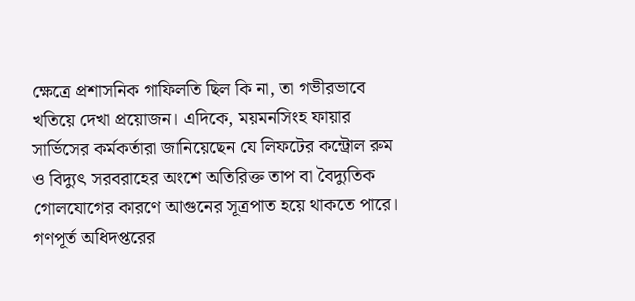ক্ষেত্রে প্রশাসনিক গাফিলতি ছিল কি না, তা গভীরভাবে খতিয়ে দেখা প্রয়োজন। এদিকে, ময়মনসিংহ ফায়ার সার্ভিসের কর্মকর্তারা জানিয়েছেন যে লিফটের কন্ট্রোল রুম ও বিদ্যুৎ সরবরাহের অংশে অতিরিক্ত তাপ বা বৈদ্যুতিক গোলযোগের কারণে আগুনের সূত্রপাত হয়ে থাকতে পারে। গণপূর্ত অধিদপ্তরের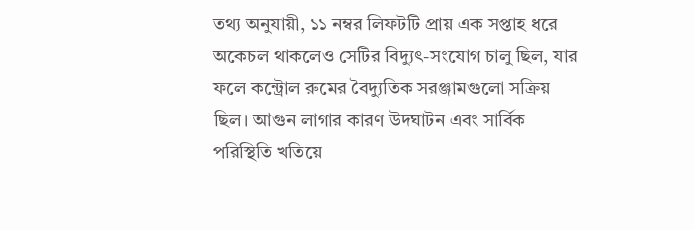তথ্য অনুযায়ী, ১১ নম্বর লিফটটি প্রায় এক সপ্তাহ ধরে অকেচল থাকলেও সেটির বিদ্যুৎ-সংযোগ চালু ছিল, যার ফলে কন্ট্রোল রুমের বৈদ্যুতিক সরঞ্জামগুলো সক্রিয় ছিল। আগুন লাগার কারণ উদঘাটন এবং সার্বিক পরিস্থিতি খতিয়ে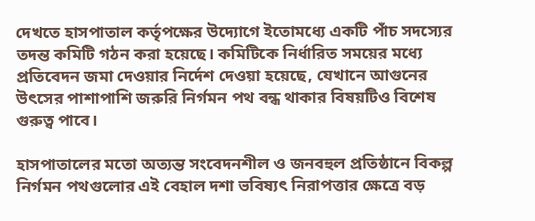দেখতে হাসপাতাল কর্তৃপক্ষের উদ্যোগে ইতোমধ্যে একটি পাঁচ সদস্যের তদন্ত কমিটি গঠন করা হয়েছে। কমিটিকে নির্ধারিত সময়ের মধ্যে প্রতিবেদন জমা দেওয়ার নির্দেশ দেওয়া হয়েছে, যেখানে আগুনের উৎসের পাশাপাশি জরুরি নির্গমন পথ বন্ধ থাকার বিষয়টিও বিশেষ গুরুত্ব পাবে।

হাসপাতালের মতো অত্যন্ত সংবেদনশীল ও জনবহুল প্রতিষ্ঠানে বিকল্প নির্গমন পথগুলোর এই বেহাল দশা ভবিষ্যৎ নিরাপত্তার ক্ষেত্রে বড়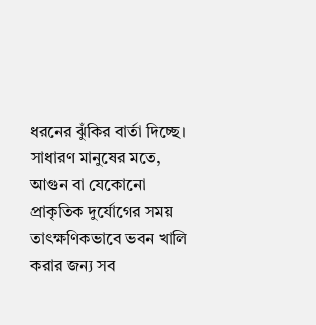ধরনের ঝুঁকির বার্তা দিচ্ছে। সাধারণ মানুষের মতে, আগুন বা যেকোনো প্রাকৃতিক দুর্যোগের সময় তাৎক্ষণিকভাবে ভবন খালি করার জন্য সব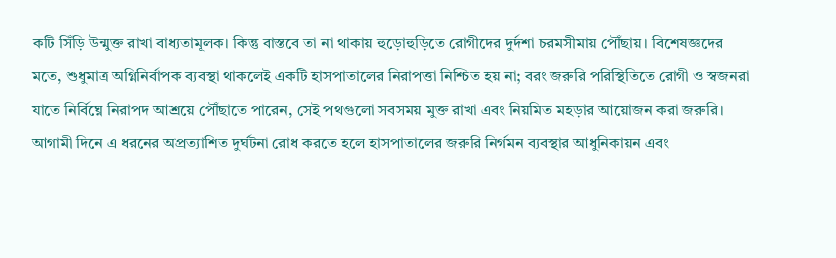কটি সিঁড়ি উন্মুক্ত রাখা বাধ্যতামূলক। কিন্তু বাস্তবে তা না থাকায় হুড়োহুড়িতে রোগীদের দুর্দশা চরমসীমায় পৌঁছায়। বিশেষজ্ঞদের মতে, শুধুমাত্র অগ্নিনির্বাপক ব্যবস্থা থাকলেই একটি হাসপাতালের নিরাপত্তা নিশ্চিত হয় না; বরং জরুরি পরিস্থিতিতে রোগী ও স্বজনরা যাতে নির্বিঘ্নে নিরাপদ আশ্রয়ে পৌঁছাতে পারেন, সেই পথগুলো সবসময় মুক্ত রাখা এবং নিয়মিত মহড়ার আয়োজন করা জরুরি। আগামী দিনে এ ধরনের অপ্রত্যাশিত দুর্ঘটনা রোধ করতে হলে হাসপাতালের জরুরি নির্গমন ব্যবস্থার আধুনিকায়ন এবং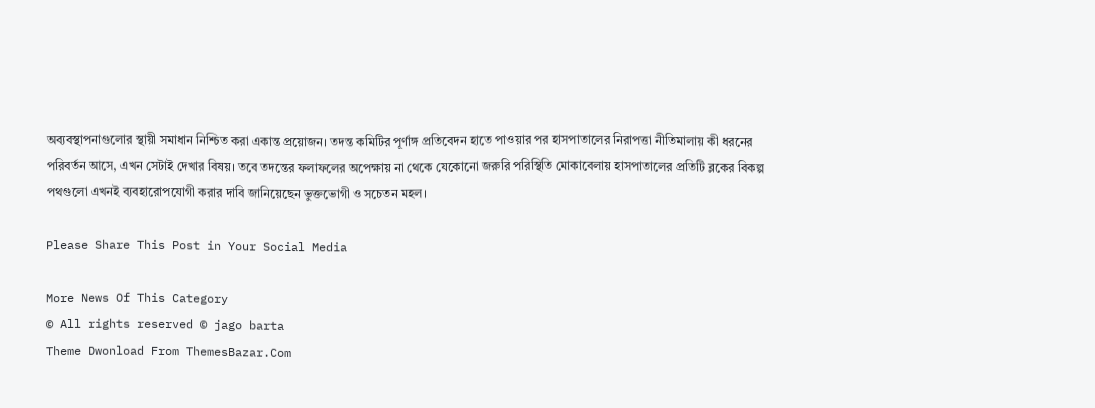অব্যবস্থাপনাগুলোর স্থায়ী সমাধান নিশ্চিত করা একান্ত প্রয়োজন। তদন্ত কমিটির পূর্ণাঙ্গ প্রতিবেদন হাতে পাওয়ার পর হাসপাতালের নিরাপত্তা নীতিমালায় কী ধরনের পরিবর্তন আসে, এখন সেটাই দেখার বিষয়। তবে তদন্তের ফলাফলের অপেক্ষায় না থেকে যেকোনো জরুরি পরিস্থিতি মোকাবেলায় হাসপাতালের প্রতিটি ব্লকের বিকল্প পথগুলো এখনই ব্যবহারোপযোগী করার দাবি জানিয়েছেন ভুক্তভোগী ও সচেতন মহল।

Please Share This Post in Your Social Media

More News Of This Category
© All rights reserved © jago barta
Theme Dwonload From ThemesBazar.Com